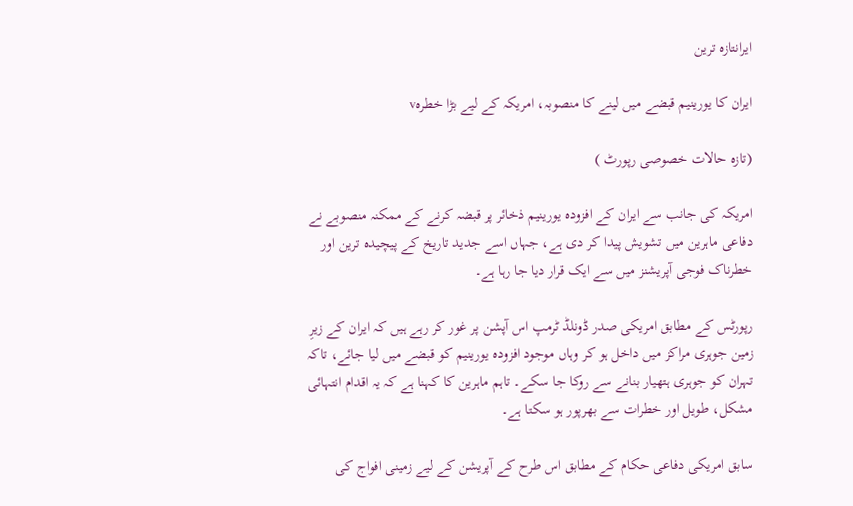ایرانتازہ ترین

ایران کا یورینیم قبضے میں لینے کا منصوبہ، امریکہ کے لیے بڑا خطرہv

(تازہ حالات خصوصی رپورٹ )

امریکہ کی جانب سے ایران کے افزودہ یورینیم ذخائر پر قبضہ کرنے کے ممکنہ منصوبے نے دفاعی ماہرین میں تشویش پیدا کر دی ہے، جہاں اسے جدید تاریخ کے پیچیدہ ترین اور خطرناک فوجی آپریشنز میں سے ایک قرار دیا جا رہا ہے۔

رپورٹس کے مطابق امریکی صدر ڈونلڈ ٹرمپ اس آپشن پر غور کر رہے ہیں کہ ایران کے زیرِ زمین جوہری مراکز میں داخل ہو کر وہاں موجود افزودہ یورینیم کو قبضے میں لیا جائے، تاکہ تہران کو جوہری ہتھیار بنانے سے روکا جا سکے۔ تاہم ماہرین کا کہنا ہے کہ یہ اقدام انتہائی مشکل، طویل اور خطرات سے بھرپور ہو سکتا ہے۔

سابق امریکی دفاعی حکام کے مطابق اس طرح کے آپریشن کے لیے زمینی افواج کی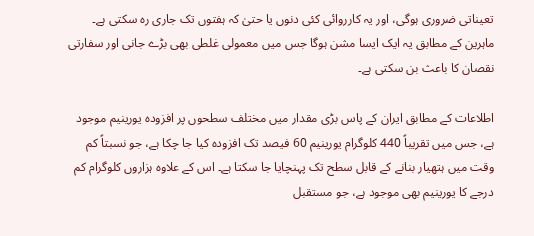تعیناتی ضروری ہوگی، اور یہ کارروائی کئی دنوں یا حتیٰ کہ ہفتوں تک جاری رہ سکتی ہے۔ ماہرین کے مطابق یہ ایک ایسا مشن ہوگا جس میں معمولی غلطی بھی بڑے جانی اور سفارتی نقصان کا باعث بن سکتی ہے۔

اطلاعات کے مطابق ایران کے پاس بڑی مقدار میں مختلف سطحوں پر افزودہ یورینیم موجود ہے، جس میں تقریباً 440 کلوگرام یورینیم 60 فیصد تک افزودہ کیا جا چکا ہے، جو نسبتاً کم وقت میں ہتھیار بنانے کے قابل سطح تک پہنچایا جا سکتا ہے۔ اس کے علاوہ ہزاروں کلوگرام کم درجے کا یورینیم بھی موجود ہے، جو مستقبل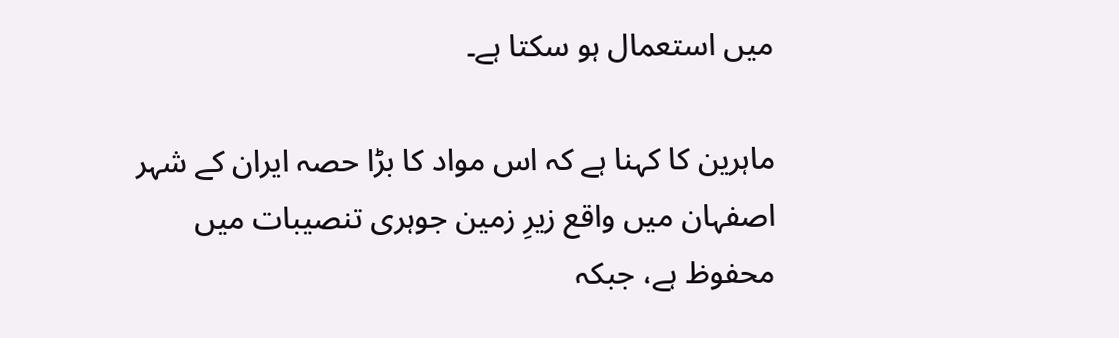میں استعمال ہو سکتا ہے۔

ماہرین کا کہنا ہے کہ اس مواد کا بڑا حصہ ایران کے شہر اصفہان میں واقع زیرِ زمین جوہری تنصیبات میں محفوظ ہے، جبکہ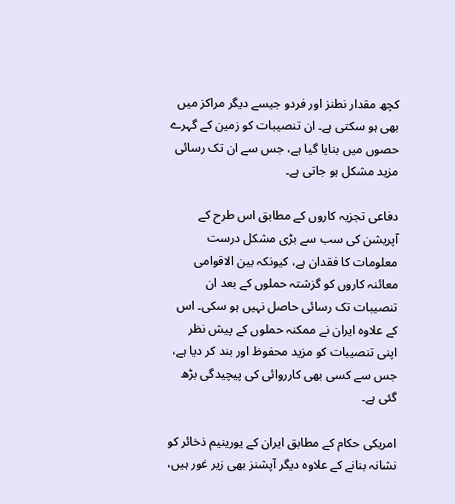کچھ مقدار نطنز اور فردو جیسے دیگر مراکز میں بھی ہو سکتی ہے۔ ان تنصیبات کو زمین کے گہرے حصوں میں بنایا گیا ہے، جس سے ان تک رسائی مزید مشکل ہو جاتی ہے۔

دفاعی تجزیہ کاروں کے مطابق اس طرح کے آپریشن کی سب سے بڑی مشکل درست معلومات کا فقدان ہے، کیونکہ بین الاقوامی معائنہ کاروں کو گزشتہ حملوں کے بعد ان تنصیبات تک رسائی حاصل نہیں ہو سکی۔ اس کے علاوہ ایران نے ممکنہ حملوں کے پیش نظر اپنی تنصیبات کو مزید محفوظ اور بند کر دیا ہے، جس سے کسی بھی کارروائی کی پیچیدگی بڑھ گئی ہے۔

امریکی حکام کے مطابق ایران کے یورینیم ذخائر کو نشانہ بنانے کے علاوہ دیگر آپشنز بھی زیر غور ہیں،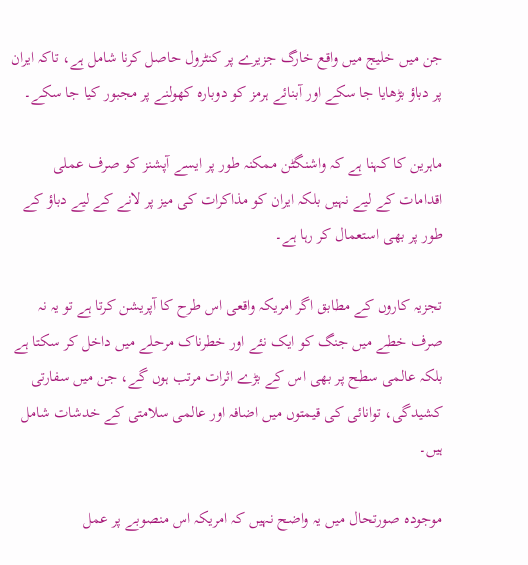جن میں خلیج میں واقع خارگ جزیرے پر کنٹرول حاصل کرنا شامل ہے، تاکہ ایران پر دباؤ بڑھایا جا سکے اور آبنائے ہرمز کو دوبارہ کھولنے پر مجبور کیا جا سکے۔

ماہرین کا کہنا ہے کہ واشنگٹن ممکنہ طور پر ایسے آپشنز کو صرف عملی اقدامات کے لیے نہیں بلکہ ایران کو مذاکرات کی میز پر لانے کے لیے دباؤ کے طور پر بھی استعمال کر رہا ہے۔

تجزیہ کاروں کے مطابق اگر امریکہ واقعی اس طرح کا آپریشن کرتا ہے تو یہ نہ صرف خطے میں جنگ کو ایک نئے اور خطرناک مرحلے میں داخل کر سکتا ہے بلکہ عالمی سطح پر بھی اس کے بڑے اثرات مرتب ہوں گے، جن میں سفارتی کشیدگی، توانائی کی قیمتوں میں اضافہ اور عالمی سلامتی کے خدشات شامل ہیں۔

موجودہ صورتحال میں یہ واضح نہیں کہ امریکہ اس منصوبے پر عمل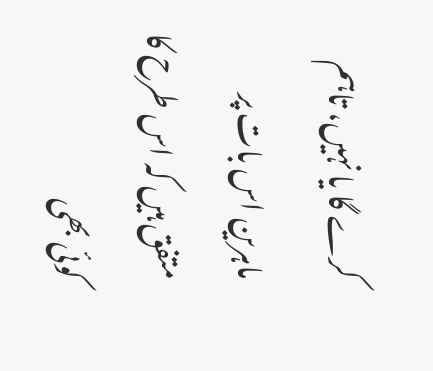کرے گا یا نہیں، تاہم ماہرین اس بات پر متفق ہیں کہ اس طرح کا کوئی بھی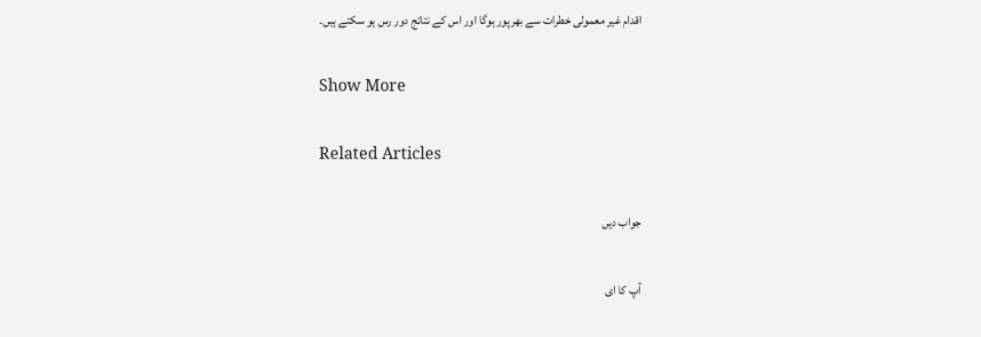اقدام غیر معمولی خطرات سے بھرپور ہوگا اور اس کے نتائج دور رس ہو سکتے ہیں۔

Show More

Related Articles

جواب دیں

آپ کا ای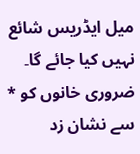میل ایڈریس شائع نہیں کیا جائے گا۔ ضروری خانوں کو * سے نشان زد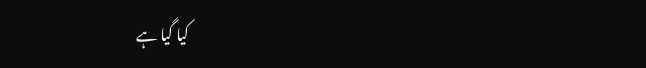کیا گیا ہے